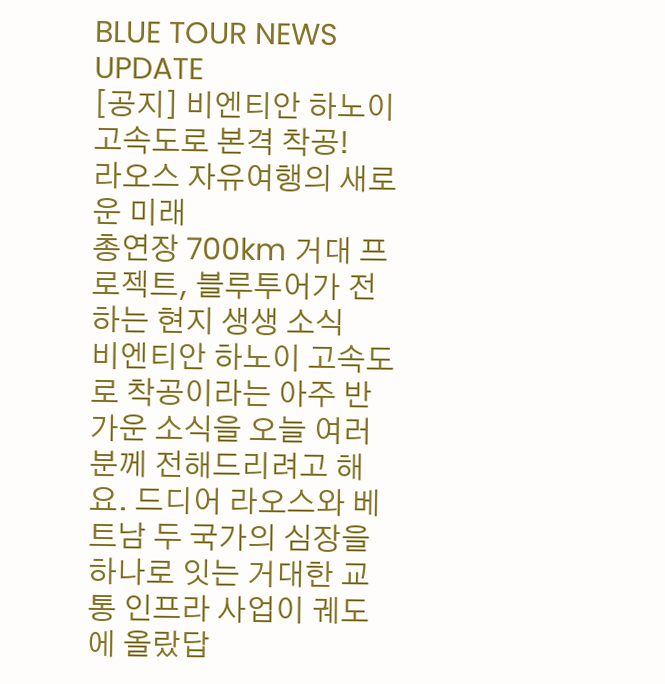BLUE TOUR NEWS UPDATE
[공지] 비엔티안 하노이 고속도로 본격 착공!
라오스 자유여행의 새로운 미래
총연장 700km 거대 프로젝트, 블루투어가 전하는 현지 생생 소식
비엔티안 하노이 고속도로 착공이라는 아주 반가운 소식을 오늘 여러분께 전해드리려고 해요. 드디어 라오스와 베트남 두 국가의 심장을 하나로 잇는 거대한 교통 인프라 사업이 궤도에 올랐답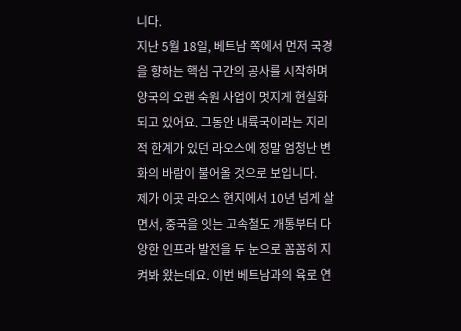니다.
지난 5월 18일, 베트남 쪽에서 먼저 국경을 향하는 핵심 구간의 공사를 시작하며 양국의 오랜 숙원 사업이 멋지게 현실화되고 있어요. 그동안 내륙국이라는 지리적 한계가 있던 라오스에 정말 엄청난 변화의 바람이 불어올 것으로 보입니다.
제가 이곳 라오스 현지에서 10년 넘게 살면서, 중국을 잇는 고속철도 개통부터 다양한 인프라 발전을 두 눈으로 꼼꼼히 지켜봐 왔는데요. 이번 베트남과의 육로 연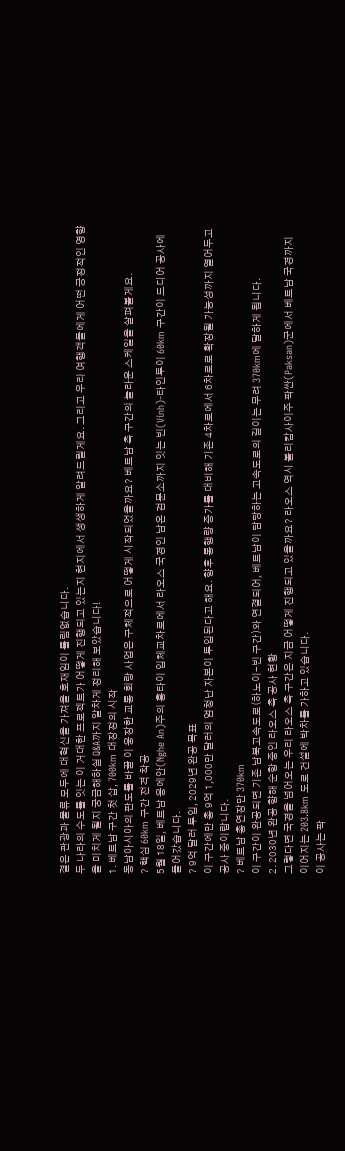결은 관광과 물류 모두에 대혁신을 가져올 호재임이 틀림없습니다.
두 나라의 수도를 잇는 이 거대한 프로젝트가 어떻게 진행되고 있는지 현지에서 생생하게 알려드릴게요. 그리고 우리 여행객들에게 어떤 긍정적인 영향을 미치게 될지 궁금해하실 Q&A까지 알차게 정리해 보았습니다!
1. 베트남 구간 첫 삽, 700km 대장정의 시작
동남아시아의 판도를 바꿀 이 웅장한 교통 회랑 사업은 구체적으로 어떻게 시작되었을까요? 베트남 측 구간의 놀라운 스케일을 살펴볼게요.
? 핵심 60km 구간 전격 착공
5월 18일, 베트남 응에안(Nghe An)주의 훙타이 입체교차로에서 라오스 국경인 남온 검문소까지 잇는 빈(Vinh)-타인투이 60km 구간이 드디어 공사에 들어갔습니다.
? 9억 달러 투입, 2029년 완공 목표
이 구간에만 총 9억 1,000만 달러의 엄청난 자본이 투입된다고 해요. 향후 통행량 증가를 대비해 기존 4차로에서 6차로로 확장될 가능성까지 열어두고 공사 중이랍니다.
? 베트남 총연장만 370km
이 구간이 완공되면 기존 남북고속도로(하노이-빈 구간)와 연결되어, 베트남이 담당하는 고속도로의 길이는 무려 370km에 달하게 됩니다.
2. 2030년 완공 향해 순항 중인 라오스 측 공사 현황
그렇다면 국경을 넘어오는 우리 라오스 측 구간은 지금 어떻게 진행되고 있을까요? 라오스 역시 볼리캄사이주 팍싼(Paksan)군에서 베트남 국경까지 이어지는 203.8km 도로 건설에 박차를 가하고 있습니다.
이 공사는 팍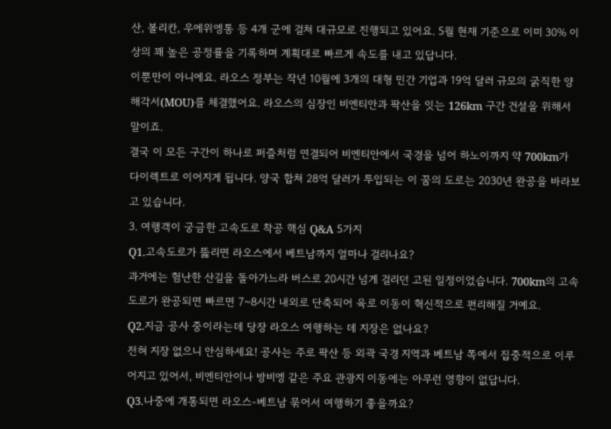산, 볼리칸, 우에위엥통 등 4개 군에 걸쳐 대규모로 진행되고 있어요. 5월 현재 기준으로 이미 30% 이상의 꽤 높은 공정률을 기록하며 계획대로 빠르게 속도를 내고 있답니다.
이뿐만이 아니에요. 라오스 정부는 작년 10월에 3개의 대형 민간 기업과 19억 달러 규모의 굵직한 양해각서(MOU)를 체결했어요. 라오스의 심장인 비엔티안과 팍산을 잇는 126km 구간 건설을 위해서 말이죠.
결국 이 모든 구간이 하나로 퍼즐처럼 연결되어 비엔티안에서 국경을 넘어 하노이까지 약 700km가 다이렉트로 이어지게 됩니다. 양국 합쳐 28억 달러가 투입되는 이 꿈의 도로는 2030년 완공을 바라보고 있습니다.
3. 여행객이 궁금한 고속도로 착공 핵심 Q&A 5가지
Q1.고속도로가 뚫리면 라오스에서 베트남까지 얼마나 걸리나요?
과거에는 험난한 산길을 돌아가느라 버스로 20시간 넘게 걸리던 고된 일정이었습니다. 700km의 고속도로가 완공되면 빠르면 7~8시간 내외로 단축되어 육로 이동이 혁신적으로 편리해질 거예요.
Q2.지금 공사 중이라는데 당장 라오스 여행하는 데 지장은 없나요?
전혀 지장 없으니 안심하세요! 공사는 주로 팍산 등 외곽 국경 지역과 베트남 쪽에서 집중적으로 이루어지고 있어서, 비엔티안이나 방비엥 같은 주요 관광지 이동에는 아무런 영향이 없답니다.
Q3.나중에 개통되면 라오스-베트남 묶어서 여행하기 좋을까요?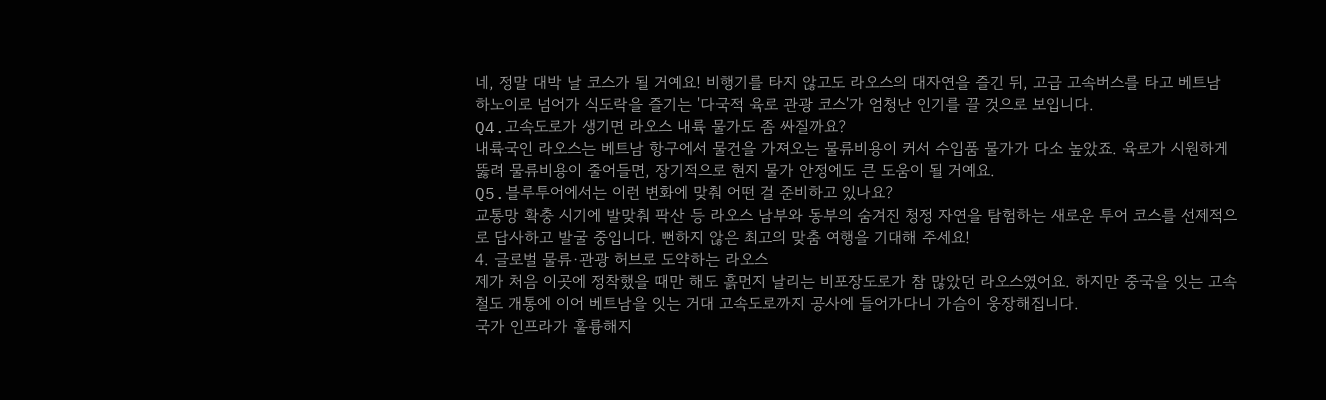네, 정말 대박 날 코스가 될 거예요! 비행기를 타지 않고도 라오스의 대자연을 즐긴 뒤, 고급 고속버스를 타고 베트남 하노이로 넘어가 식도락을 즐기는 '다국적 육로 관광 코스'가 엄청난 인기를 끌 것으로 보입니다.
Q4.고속도로가 생기면 라오스 내륙 물가도 좀 싸질까요?
내륙국인 라오스는 베트남 항구에서 물건을 가져오는 물류비용이 커서 수입품 물가가 다소 높았죠. 육로가 시원하게 뚫려 물류비용이 줄어들면, 장기적으로 현지 물가 안정에도 큰 도움이 될 거예요.
Q5.블루투어에서는 이런 변화에 맞춰 어떤 걸 준비하고 있나요?
교통망 확충 시기에 발맞춰 팍산 등 라오스 남부와 동부의 숨겨진 청정 자연을 탐험하는 새로운 투어 코스를 선제적으로 답사하고 발굴 중입니다. 뻔하지 않은 최고의 맞춤 여행을 기대해 주세요!
4. 글로벌 물류·관광 허브로 도약하는 라오스
제가 처음 이곳에 정착했을 때만 해도 흙먼지 날리는 비포장도로가 참 많았던 라오스였어요. 하지만 중국을 잇는 고속철도 개통에 이어 베트남을 잇는 거대 고속도로까지 공사에 들어가다니 가슴이 웅장해집니다.
국가 인프라가 훌륭해지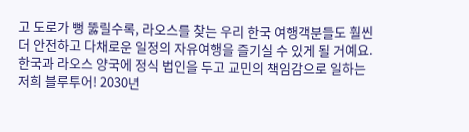고 도로가 뻥 뚫릴수록, 라오스를 찾는 우리 한국 여행객분들도 훨씬 더 안전하고 다채로운 일정의 자유여행을 즐기실 수 있게 될 거예요.
한국과 라오스 양국에 정식 법인을 두고 교민의 책임감으로 일하는 저희 블루투어! 2030년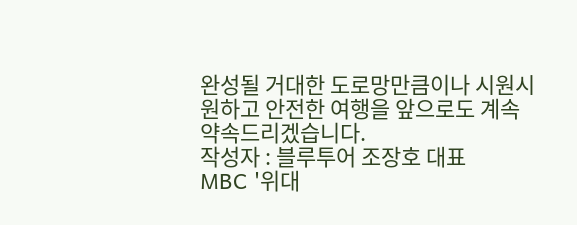완성될 거대한 도로망만큼이나 시원시원하고 안전한 여행을 앞으로도 계속 약속드리겠습니다.
작성자 : 블루투어 조장호 대표
MBC '위대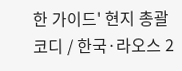한 가이드' 현지 총괄 코디 / 한국·라오스 2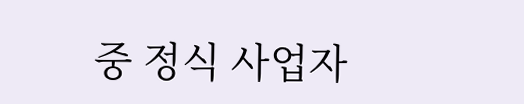중 정식 사업자